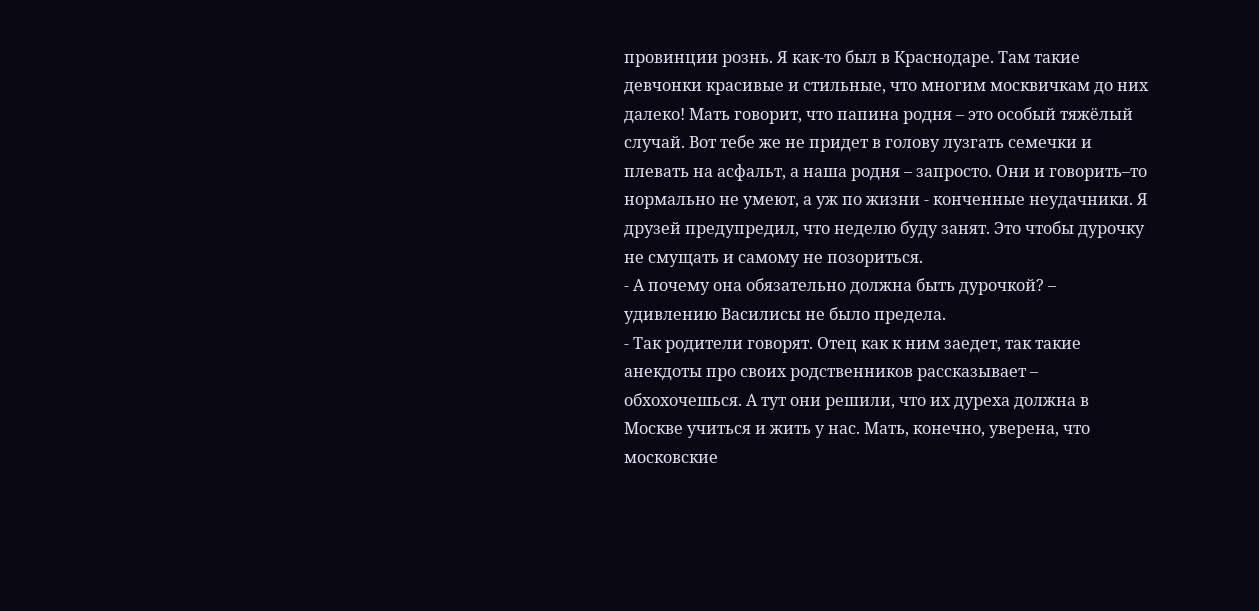провинции рознь. Я как-то был в Краснодаре. Там такие девчонки красивые и стильные, что многим москвичкам до них далеко! Мать говорит, что папина родня – это особый тяжёлый случай. Вот тебе же не придет в голову лузгать семечки и плевать на асфальт, а наша родня – запросто. Они и говорить–то нормально не умеют, а уж по жизни - конченные неудачники. Я друзей предупредил, что неделю буду занят. Это чтобы дурочку не смущать и самому не позориться.
- А почему она обязательно должна быть дурочкой? – удивлению Василисы не было предела.
- Так родители говорят. Отец как к ним заедет, так такие анекдоты про своих родственников рассказывает – обхохочешься. А тут они решили, что их дуреха должна в Москве учиться и жить у нас. Мать, конечно, уверена, что московские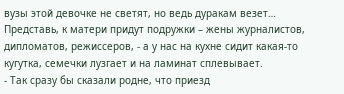вузы этой девочке не светят, но ведь дуракам везет… Представь, к матери придут подружки – жены журналистов, дипломатов, режиссеров, - а у нас на кухне сидит какая-то кугутка, семечки лузгает и на ламинат сплевывает.
- Так сразу бы сказали родне, что приезд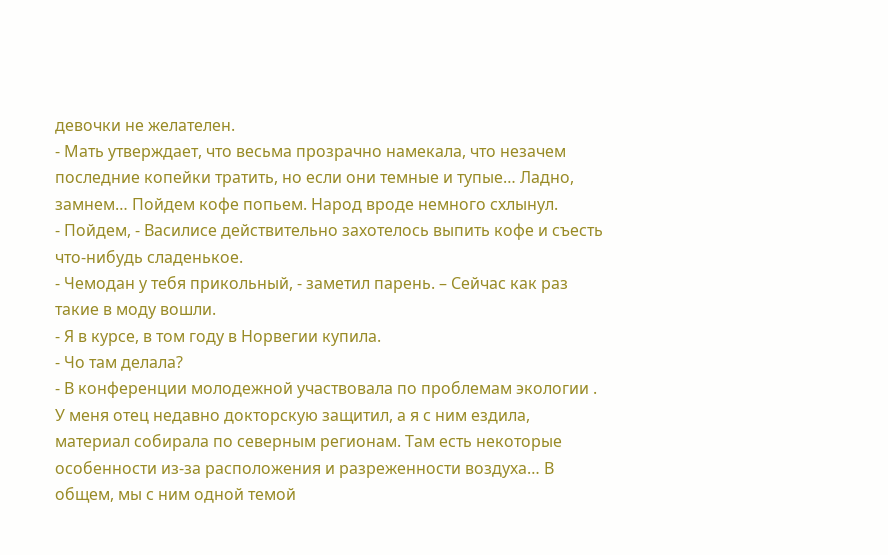девочки не желателен.
- Мать утверждает, что весьма прозрачно намекала, что незачем последние копейки тратить, но если они темные и тупые… Ладно, замнем… Пойдем кофе попьем. Народ вроде немного схлынул.
- Пойдем, - Василисе действительно захотелось выпить кофе и съесть что-нибудь сладенькое.
- Чемодан у тебя прикольный, - заметил парень. – Сейчас как раз такие в моду вошли.
- Я в курсе, в том году в Норвегии купила.
- Чо там делала?
- В конференции молодежной участвовала по проблемам экологии . У меня отец недавно докторскую защитил, а я с ним ездила, материал собирала по северным регионам. Там есть некоторые особенности из-за расположения и разреженности воздуха… В общем, мы с ним одной темой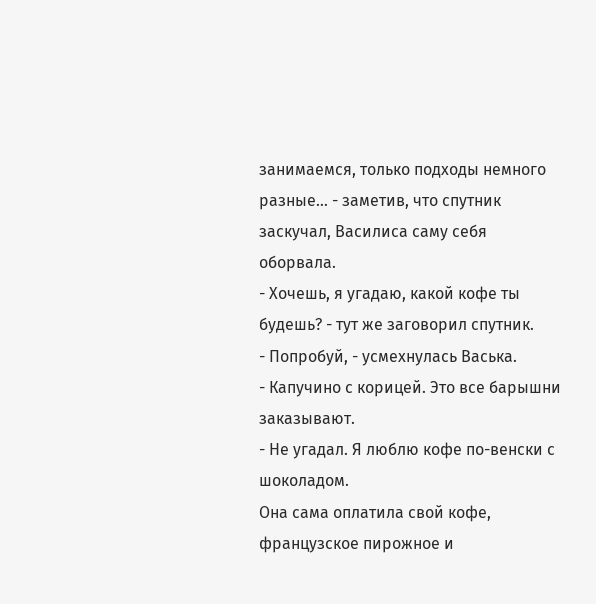занимаемся, только подходы немного разные… - заметив, что спутник заскучал, Василиса саму себя оборвала.
- Хочешь, я угадаю, какой кофе ты будешь? - тут же заговорил спутник.
- Попробуй, - усмехнулась Васька.
- Капучино с корицей. Это все барышни заказывают.
- Не угадал. Я люблю кофе по-венски с шоколадом.
Она сама оплатила свой кофе, французское пирожное и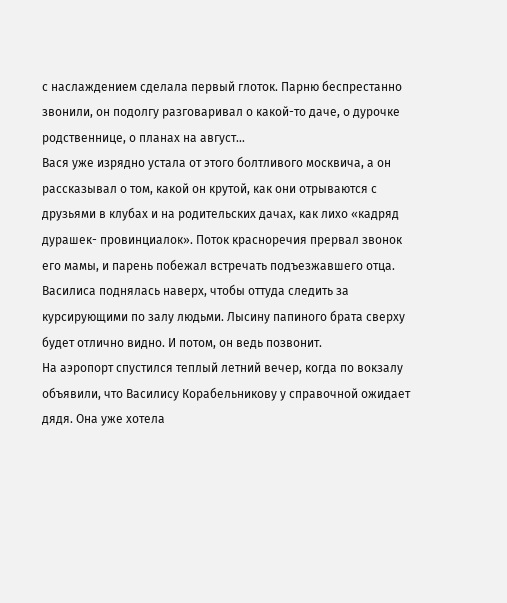с наслаждением сделала первый глоток. Парню беспрестанно звонили, он подолгу разговаривал о какой-то даче, о дурочке родственнице, о планах на август…
Вася уже изрядно устала от этого болтливого москвича, а он рассказывал о том, какой он крутой, как они отрываются с друзьями в клубах и на родительских дачах, как лихо «кадряд дурашек- провинциалок». Поток красноречия прервал звонок его мамы, и парень побежал встречать подъезжавшего отца.
Василиса поднялась наверх, чтобы оттуда следить за курсирующими по залу людьми. Лысину папиного брата сверху будет отлично видно. И потом, он ведь позвонит.
На аэропорт спустился теплый летний вечер, когда по вокзалу объявили, что Василису Корабельникову у справочной ожидает дядя. Она уже хотела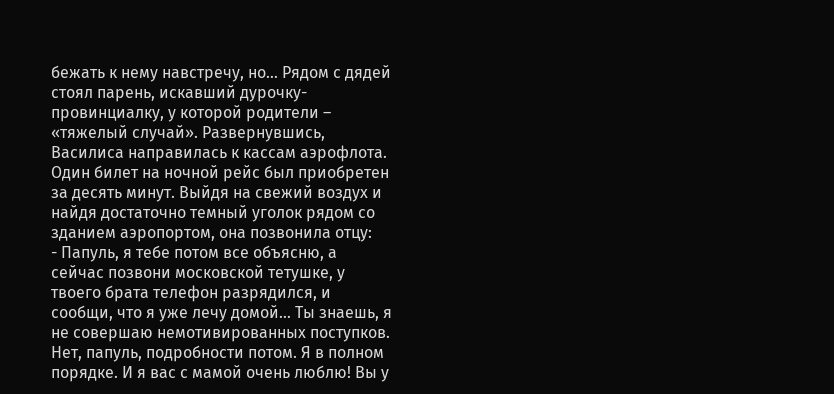бежать к нему навстречу, но… Рядом с дядей стоял парень, искавший дурочку-провинциалку, у которой родители – «тяжелый случай». Развернувшись, Василиса направилась к кассам аэрофлота. Один билет на ночной рейс был приобретен за десять минут. Выйдя на свежий воздух и найдя достаточно темный уголок рядом со зданием аэропортом, она позвонила отцу:
- Папуль, я тебе потом все объясню, а сейчас позвони московской тетушке, у твоего брата телефон разрядился, и сообщи, что я уже лечу домой… Ты знаешь, я не совершаю немотивированных поступков. Нет, папуль, подробности потом. Я в полном порядке. И я вас с мамой очень люблю! Вы у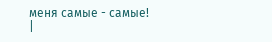меня самые - самые!
|